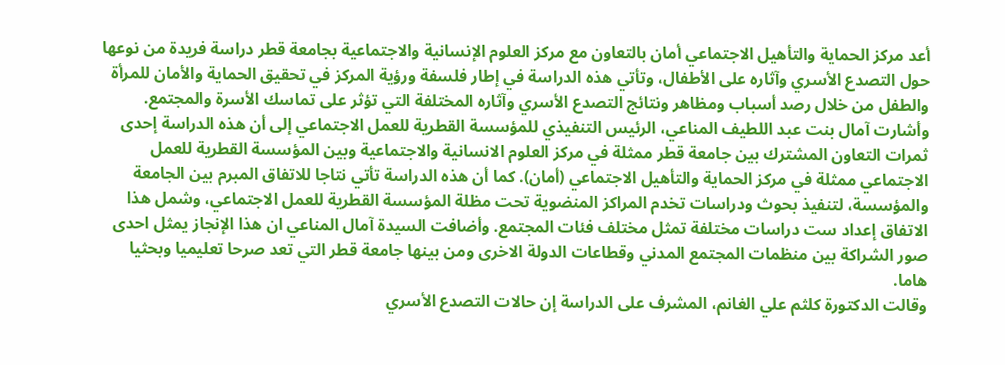أعد مركز الحماية والتأهيل الاجتماعي أمان بالتعاون مع مركز العلوم الإنسانية والاجتماعية بجامعة قطر دراسة فريدة من نوعها حول التصدع الأسري وآثاره على الأطفال، وتأتي هذه الدراسة في إطار فلسفة ورؤية المركز في تحقيق الحماية والأمان للمرأة والطفل من خلال رصد أسباب ومظاهر ونتائج التصدع الأسري وآثاره المختلفة التي تؤثر على تماسك الأسرة والمجتمع.
وأشارت آمال بنت عبد اللطيف المناعي، الرئيس التنفيذي للمؤسسة القطرية للعمل الاجتماعي إلى أن هذه الدراسة إحدى ثمرات التعاون المشترك بين جامعة قطر ممثلة في مركز العلوم الانسانية والاجتماعية وبين المؤسسة القطرية للعمل الاجتماعي ممثلة في مركز الحماية والتأهيل الاجتماعي (أمان). كما أن هذه الدراسة تأتي نتاجا للاتفاق المبرم بين الجامعة والمؤسسة، لتنفيذ بحوث ودراسات تخدم المراكز المنضوية تحت مظلة المؤسسة القطرية للعمل الاجتماعي، وشمل هذا الاتفاق إعداد ست دراسات مختلفة تمثل مختلف فئات المجتمع. وأضافت السيدة آمال المناعي ان هذا الإنجاز يمثل احدى صور الشراكة بين منظمات المجتمع المدني وقطاعات الدولة الاخرى ومن بينها جامعة قطر التي تعد صرحا تعليميا وبحثيا هاما.
وقالت الدكتورة كلثم علي الغانم، المشرف على الدراسة إن حالات التصدع الأسري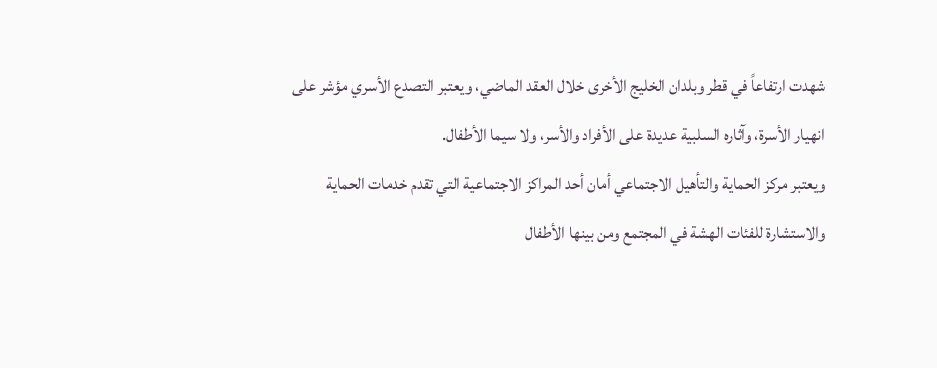شهدت ارتفاعاً في قطر وبلدان الخليج الأخرى خلال العقد الماضي، ويعتبر التصدع الأسري مؤشر على انهيار الأسرة، وآثاره السلبية عديدة على الأفراد والأسر، ولا سيما الأطفال.
ويعتبر مركز الحماية والتأهيل الاجتماعي أمان أحد المراكز الاجتماعية التي تقدم خدمات الحماية والاستشارة للفئات الهشة في المجتمع ومن بينها الأطفال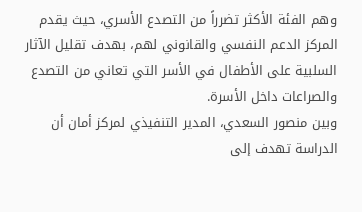وهم الفئة الأكثر تضرراً من التصدع الأسري، حيث يقدم المركز الدعم النفسي والقانوني لهم، بهدف تقليل الآثار السلبية على الأطفال في الأسر التي تعاني من التصدع والصراعات داخل الأسرة.
وبين منصور السعدي، المدير التنفيذي لمركز أمان أن الدراسة تهدف إلى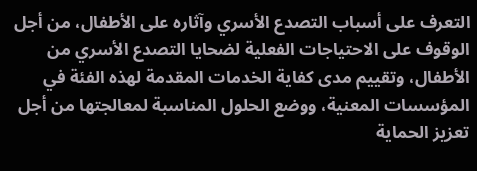التعرف على أسباب التصدع الأسري وآثاره على الأطفال، من أجل الوقوف على الاحتياجات الفعلية لضحايا التصدع الأسري من الأطفال، وتقييم مدى كفاية الخدمات المقدمة لهذه الفئة في المؤسسات المعنية، ووضع الحلول المناسبة لمعالجتها من أجل تعزيز الحماية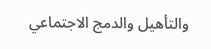والتأهيل والدمج الاجتماعي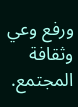ورفع وعي وثقافة المجتمع.